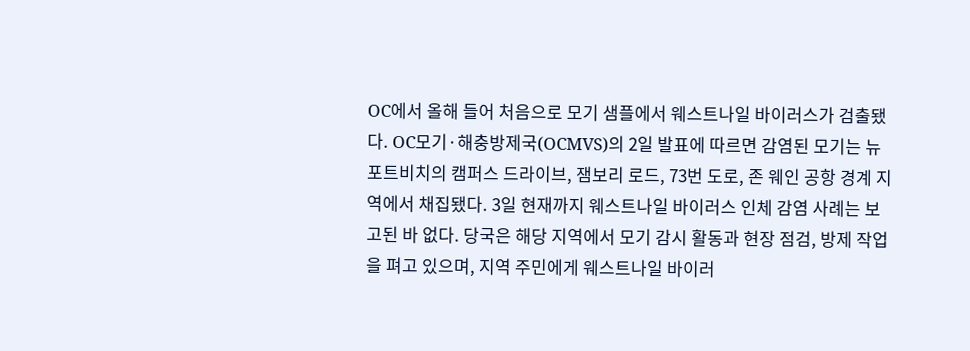OC에서 올해 들어 처음으로 모기 샘플에서 웨스트나일 바이러스가 검출됐다. OC모기·해충방제국(OCMVS)의 2일 발표에 따르면 감염된 모기는 뉴포트비치의 캠퍼스 드라이브, 잼보리 로드, 73번 도로, 존 웨인 공항 경계 지역에서 채집됐다. 3일 현재까지 웨스트나일 바이러스 인체 감염 사례는 보고된 바 없다. 당국은 해당 지역에서 모기 감시 활동과 현장 점검, 방제 작업을 펴고 있으며, 지역 주민에게 웨스트나일 바이러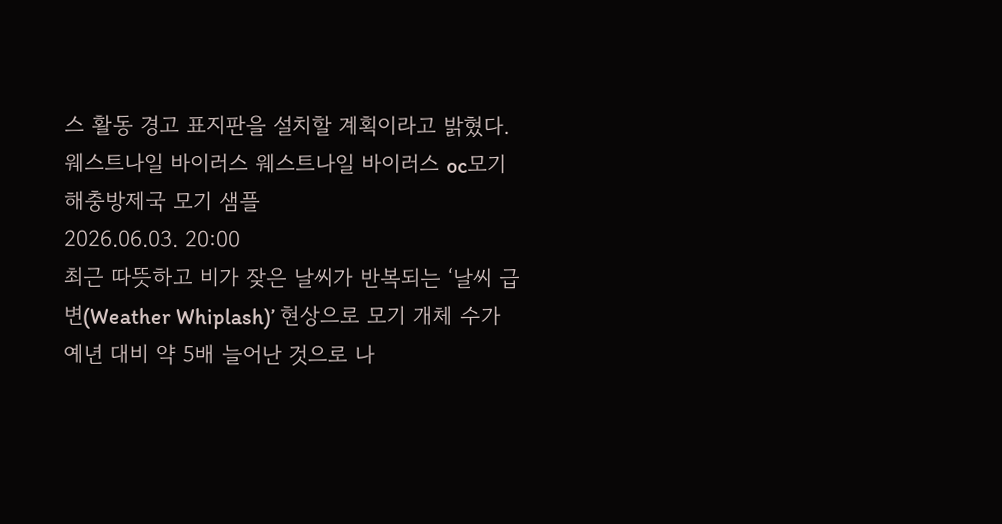스 활동 경고 표지판을 설치할 계획이라고 밝혔다.웨스트나일 바이러스 웨스트나일 바이러스 oc모기 해충방제국 모기 샘플
2026.06.03. 20:00
최근 따뜻하고 비가 잦은 날씨가 반복되는 ‘날씨 급변(Weather Whiplash)’ 현상으로 모기 개체 수가 예년 대비 약 5배 늘어난 것으로 나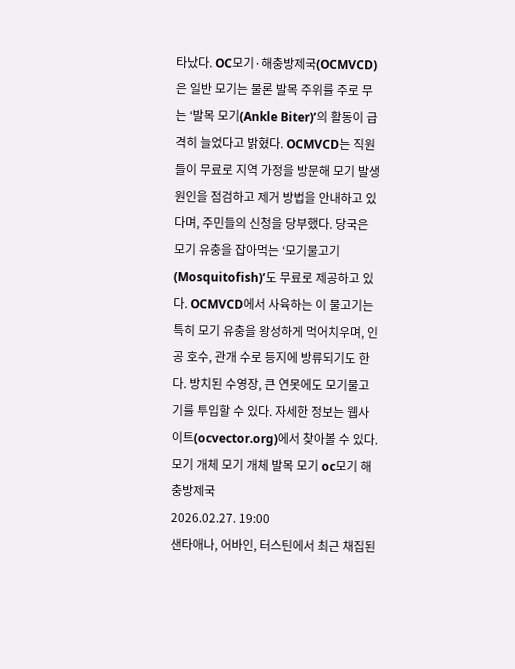타났다. OC모기·해충방제국(OCMVCD)은 일반 모기는 물론 발목 주위를 주로 무는 ‘발목 모기(Ankle Biter)’의 활동이 급격히 늘었다고 밝혔다. OCMVCD는 직원들이 무료로 지역 가정을 방문해 모기 발생 원인을 점검하고 제거 방법을 안내하고 있다며, 주민들의 신청을 당부했다. 당국은 모기 유충을 잡아먹는 ‘모기물고기(Mosquitofish)’도 무료로 제공하고 있다. OCMVCD에서 사육하는 이 물고기는 특히 모기 유충을 왕성하게 먹어치우며, 인공 호수, 관개 수로 등지에 방류되기도 한다. 방치된 수영장, 큰 연못에도 모기물고기를 투입할 수 있다. 자세한 정보는 웹사이트(ocvector.org)에서 찾아볼 수 있다.모기 개체 모기 개체 발목 모기 oc모기 해충방제국
2026.02.27. 19:00
샌타애나, 어바인, 터스틴에서 최근 채집된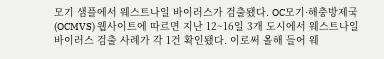모기 샘플에서 웨스트나일 바이러스가 검출됐다. OC모기·해충방제국(OCMVS) 웹사이트에 따르면 지난 12~16일 3개 도시에서 웨스트나일 바이러스 검출 사례가 각 1건 확인됐다. 이로써 올해 들어 웨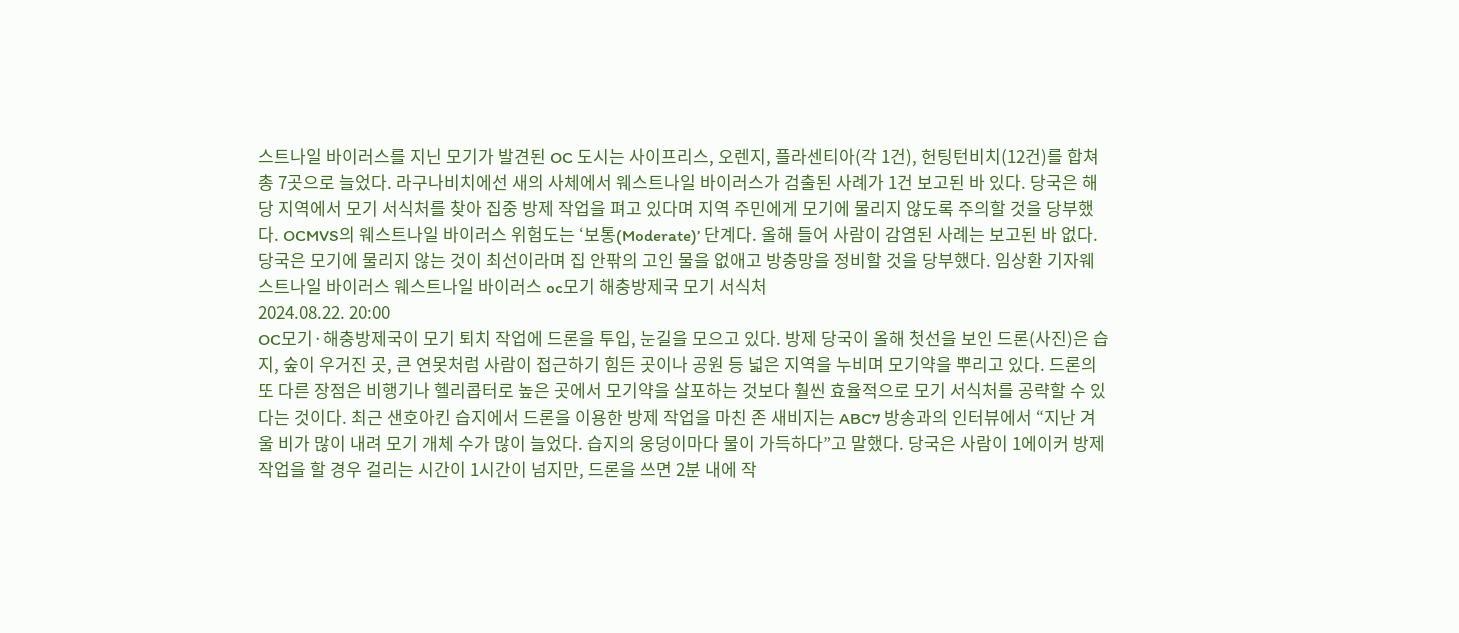스트나일 바이러스를 지닌 모기가 발견된 OC 도시는 사이프리스, 오렌지, 플라센티아(각 1건), 헌팅턴비치(12건)를 합쳐 총 7곳으로 늘었다. 라구나비치에선 새의 사체에서 웨스트나일 바이러스가 검출된 사례가 1건 보고된 바 있다. 당국은 해당 지역에서 모기 서식처를 찾아 집중 방제 작업을 펴고 있다며 지역 주민에게 모기에 물리지 않도록 주의할 것을 당부했다. OCMVS의 웨스트나일 바이러스 위험도는 ‘보통(Moderate)’ 단계다. 올해 들어 사람이 감염된 사례는 보고된 바 없다. 당국은 모기에 물리지 않는 것이 최선이라며 집 안팎의 고인 물을 없애고 방충망을 정비할 것을 당부했다. 임상환 기자웨스트나일 바이러스 웨스트나일 바이러스 oc모기 해충방제국 모기 서식처
2024.08.22. 20:00
OC모기·해충방제국이 모기 퇴치 작업에 드론을 투입, 눈길을 모으고 있다. 방제 당국이 올해 첫선을 보인 드론(사진)은 습지, 숲이 우거진 곳, 큰 연못처럼 사람이 접근하기 힘든 곳이나 공원 등 넓은 지역을 누비며 모기약을 뿌리고 있다. 드론의 또 다른 장점은 비행기나 헬리콥터로 높은 곳에서 모기약을 살포하는 것보다 훨씬 효율적으로 모기 서식처를 공략할 수 있다는 것이다. 최근 샌호아킨 습지에서 드론을 이용한 방제 작업을 마친 존 새비지는 ABC7 방송과의 인터뷰에서 “지난 겨울 비가 많이 내려 모기 개체 수가 많이 늘었다. 습지의 웅덩이마다 물이 가득하다”고 말했다. 당국은 사람이 1에이커 방제 작업을 할 경우 걸리는 시간이 1시간이 넘지만, 드론을 쓰면 2분 내에 작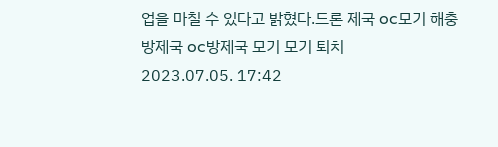업을 마칠 수 있다고 밝혔다.드론 제국 oc모기 해충방제국 oc방제국 모기 모기 퇴치
2023.07.05. 17:42